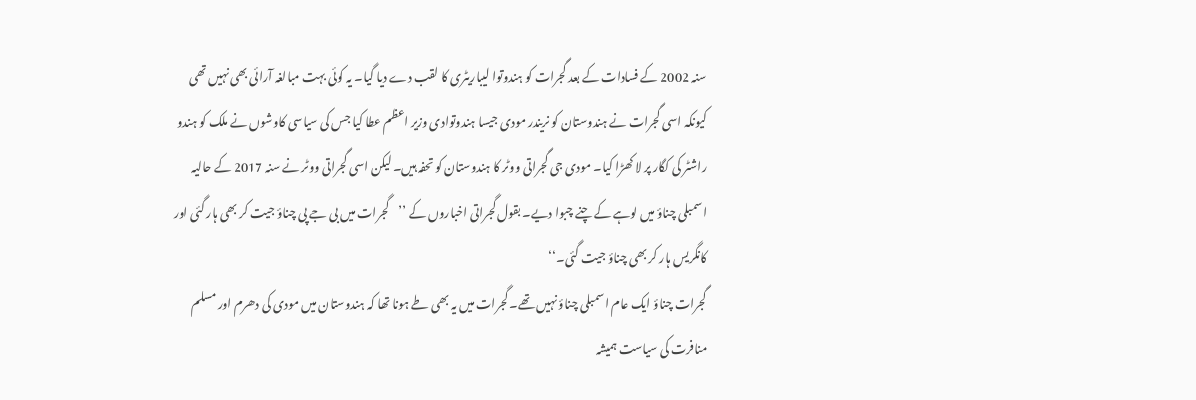سنہ 2002 کے فسادات کے بعد گجرات کو ہندوتوا لیباریٹری کا لقب دے دیا گیا۔ یہ کوئی بہت مبالغہ آرائی بھی نہیں تھی کیونکہ اسی گجرات نے ہندوستان کو نریندر مودی جیسا ہندوتوادی وزیر اعظم عطا کیا جس کی سیاسی کاوشوں نے ملک کو ہندو راشٹر کی کگار پر لا کھڑا کیا۔ مودی جی گجراتی ووٹر کا ہندوستان کو تحفہ ہیں۔ لیکن اسی گجراتی ووٹر نے سنہ 2017 کے حالیہ اسمبلی چناؤ میں لوہے کے چنے چبوا دیے۔ بقول گجراتی اخباروں کے ’’گجرات میں بی جے پی چناؤ جیت کر بھی ہار گئی اور کانگریس ہار کر بھی چناؤ جیت گئی۔‘‘
گجرات چناؤ ایک عام اسمبلی چناؤ نہیں تھے۔ گجرات میں یہ بھی طے ہونا تھا کہ ہندوستان میں مودی کی دھرم اور مسلم منافرت کی سیاست ہمیشہ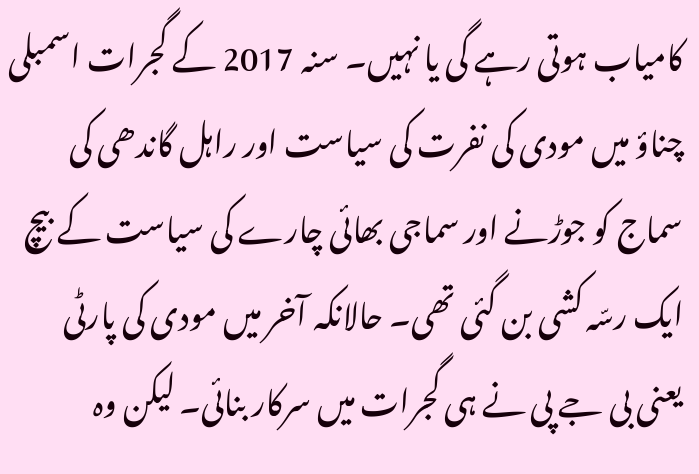کامیاب ہوتی رہے گی یا نہیں۔ سنہ 2017 کے گجرات اسمبلی چناؤ میں مودی کی نفرت کی سیاست اور راہل گاندھی کی سماج کو جوڑنے اور سماجی بھائی چارے کی سیاست کے بیچ ایک رسّہ کشی بن گئی تھی۔ حالانکہ آخر میں مودی کی پارٹی یعنی بی جے پی نے ہی گجرات میں سرکار بنائی۔ لیکن وہ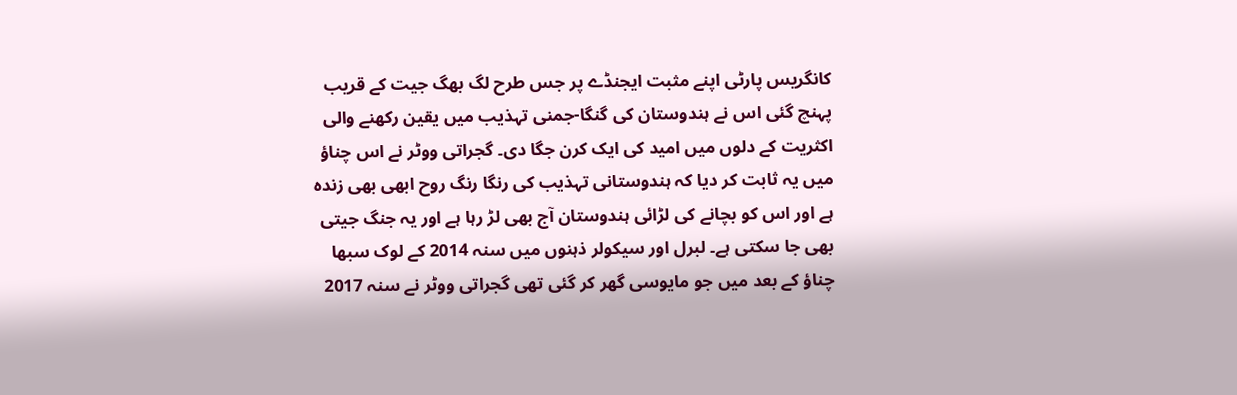کانگریس پارٹی اپنے مثبت ایجنڈے پر جس طرح لگ بھگ جیت کے قریب پہنچ گئی اس نے ہندوستان کی گنگا-جمنی تہذیب میں یقین رکھنے والی اکثریت کے دلوں میں امید کی ایک کرن جگا دی۔ گجراتی ووٹر نے اس چناؤ میں یہ ثابت کر دیا کہ ہندوستانی تہذیب کی رنگا رنگ روح ابھی بھی زندہ ہے اور اس کو بچانے کی لڑائی ہندوستان آج بھی لڑ رہا ہے اور یہ جنگ جیتی بھی جا سکتی ہے۔ لبرل اور سیکولر ذہنوں میں سنہ 2014 کے لوک سبھا چناؤ کے بعد میں جو مایوسی گھر کر گئی تھی گجراتی ووٹر نے سنہ 2017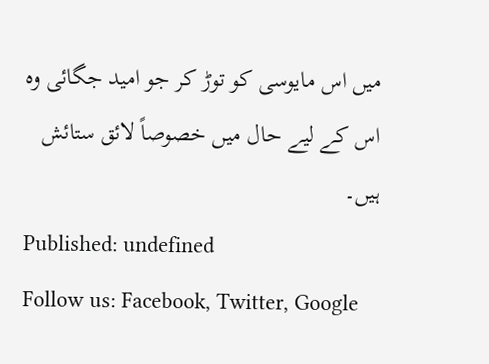میں اس مایوسی کو توڑ کر جو امید جگائی وہ اس کے لیے حال میں خصوصاً لائق ستائش ہیں۔
Published: undefined
Follow us: Facebook, Twitter, Google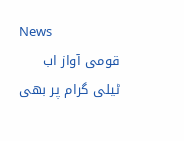News
قومی آواز اب ٹیلی گرام پر بھی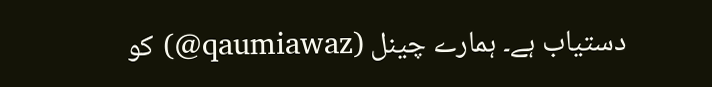دستیاب ہے۔ ہمارے چینل (qaumiawaz@) کو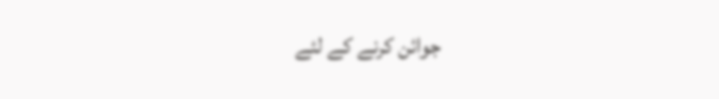جوائن کرنے کے لئے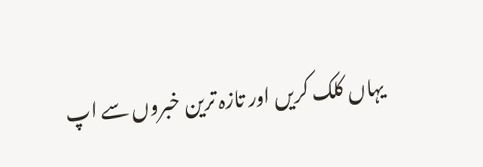یہاں کلک کریں اور تازہ ترین خبروں سے اپ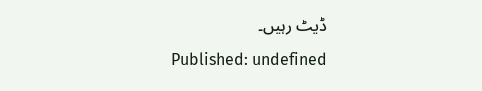ڈیٹ رہیں۔
Published: undefined